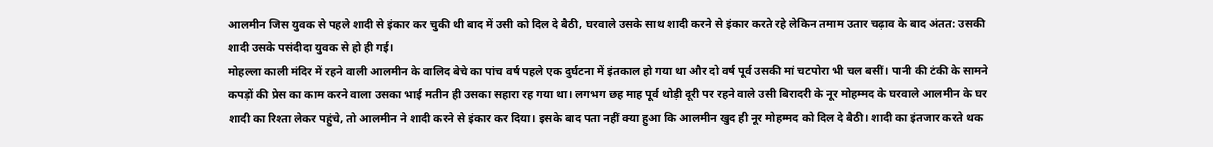आलमीन जिस युवक से पहले शादी से इंकार कर चुकी थी बाद में उसी को दिल दे बैठी, घरवाले उसके साथ शादी करने से इंकार करते रहे लेकिन तमाम उतार चढ़ाव के बाद अंतत: उसकी शादी उसके पसंदीदा युवक से हो ही गई।
मोहल्ला काली मंदिर में रहने वाली आलमीन के वालिद बेचे का पांच वर्ष पहले एक दुर्घटना में इंतकाल हो गया था और दो वर्ष पूर्व उसकी मां चटपोरा भी चल बसीं। पानी की टंकी के सामने कपड़ों की प्रेस का काम करने वाला उसका भाई मतीन ही उसका सहारा रह गया था। लगभग छह माह पूर्व थोड़ी दूरी पर रहने वाले उसी बिरादरी के नूर मोहम्मद के घरवाले आलमीन के घर शादी का रिश्ता लेकर पहुंचे, तो आलमीन ने शादी करने से इंकार कर दिया। इसके बाद पता नहीं क्या हुआ कि आलमीन खुद ही नूर मोहम्मद को दिल दे बैठी। शादी का इंतजार करते थक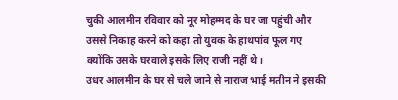चुकी आलमीन रविवार को नूर मोहम्मद के घर जा पहुंची और उससे निकाह करने को कहा तो युवक के हाथपांव फूल गए क्योंकि उसके घरवाले इसके लिए राजी नहीं थे।
उधर आलमीन के घर से चले जाने से नाराज भाई मतीन ने इसकी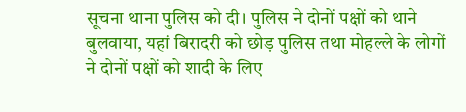सूचना थाना पुलिस को दी। पुलिस ने दोनों पक्षों को थाने बुलवाया, यहां बिरादरी को छोड़ पुलिस तथा मोहल्ले के लोगों ने दोनों पक्षों को शादी के लिए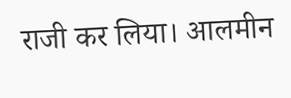राजी कर लिया। आलमीन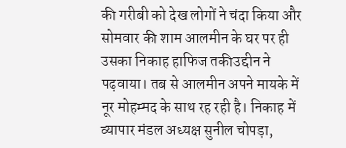की गरीबी को देख लोगों ने चंदा किया और सोमवार की शाम आलमीन के घर पर ही उसका निकाह हाफिज तकीउद्दीन ने पढ़वाया। तब से आलमीन अपने मायके में नूर मोहम्मद के साथ रह रही है। निकाह में व्यापार मंडल अध्यक्ष सुनील चोपड़ा,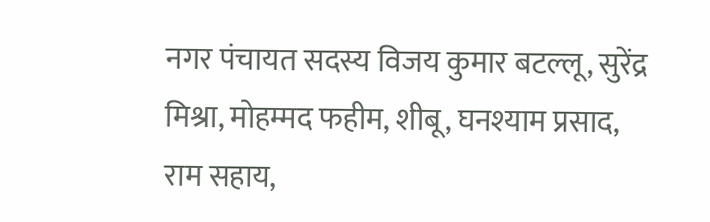नगर पंचायत सदस्य विजय कुमार बटल्लू, सुरेंद्र मिश्रा, मोहम्मद फहीम, शीबू, घनश्याम प्रसाद, राम सहाय,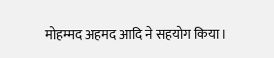मोहम्मद अहमद आदि ने सहयोग किया।